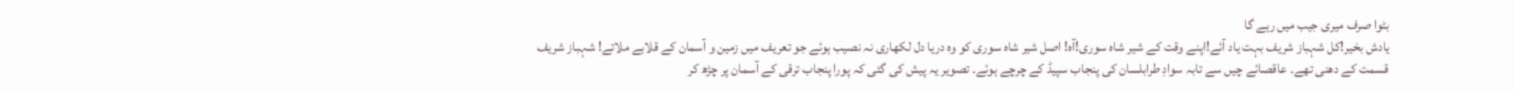بٹوا صرف میری جیب میں رہے گا
یادش بخیر!کل شہباز شریف بہت یاد آئے!اپنے وقت کے شیر شاہ سوری!آہ! اصل شیر شاہ سوری کو وہ دریا دل لکھاری نہ نصیب ہوئے جو تعریف میں زمین و آسمان کے قلابے ملاتے! شہباز شریف قسمت کے دھنی تھے۔ عاقصائے چیں سے تابہ سوادِ طرابلسان کی پنجاب سپیڈ کے چرچے ہوئے۔ تصویر یہ پیش کی گئی کہ پورا پنجاب ترقی کے آسمان پر چڑھ کر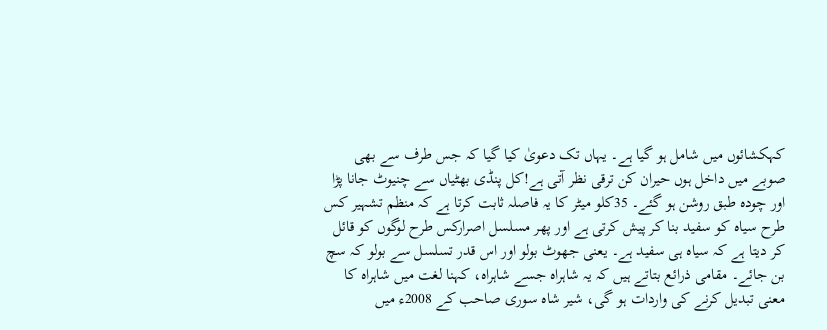کہکشائوں میں شامل ہو گیا ہے۔ یہاں تک دعویٰ کیا گیا کہ جس طرف سے بھی صوبے میں داخل ہوں حیران کن ترقی نظر آتی ہے!کل پنڈی بھٹیاں سے چنیوٹ جانا پڑا اور چودہ طبق روشن ہو گئے۔ 35کلو میٹر کا یہ فاصلہ ثابت کرتا ہے کہ منظم تشہیر کس طرح سیاہ کو سفید بنا کر پیش کرتی ہے اور پھر مسلسل اصرارکس طرح لوگوں کو قائل کر دیتا ہے کہ سیاہ ہی سفید ہے۔ یعنی جھوٹ بولو اور اس قدر تسلسل سے بولو کہ سچ بن جائے۔ مقامی ذرائع بتاتے ہیں کہ یہ شاہراہ جسے شاہراہ، کہنا لغت میں شاہراہ کا معنی تبدیل کرنے کی واردات ہو گی، شیر شاہ سوری صاحب کے 2008ء میں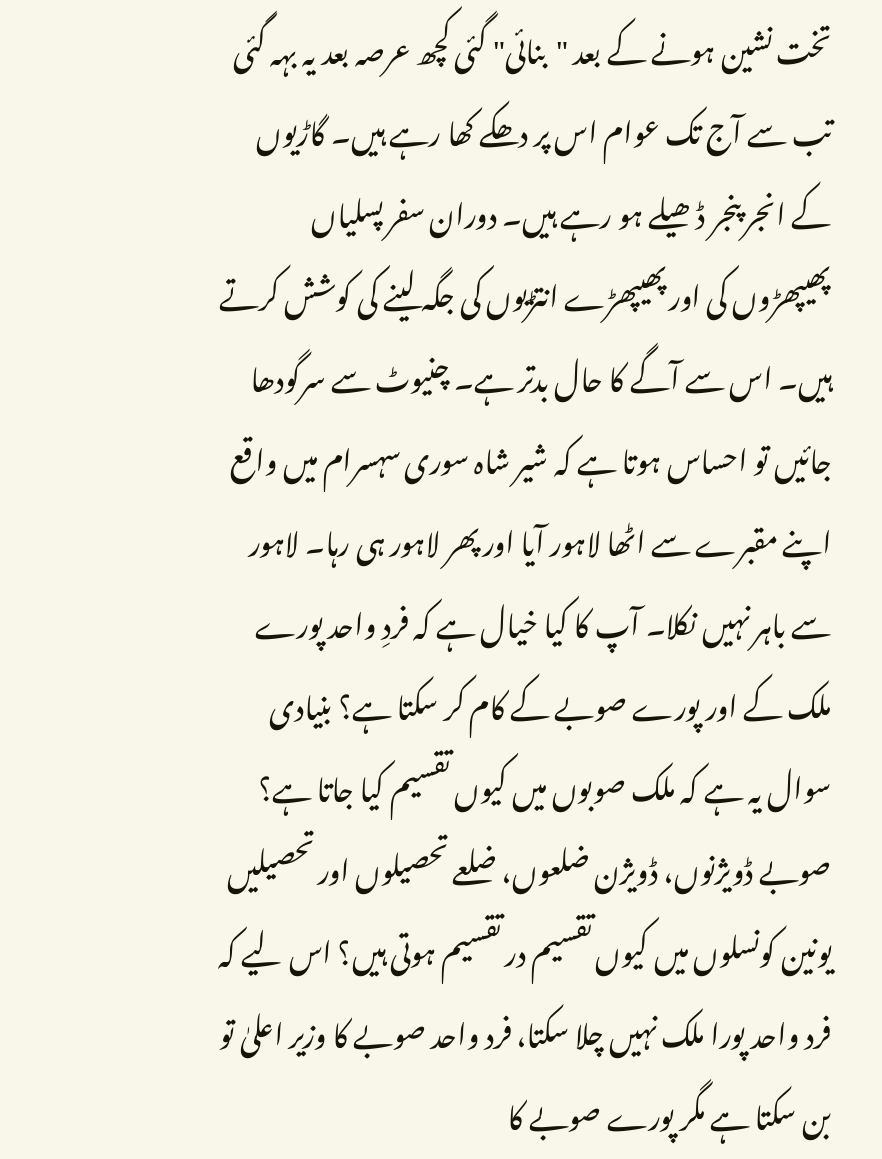تخت نشین ہونے کے بعد "بنائی" گئی کچھ عرصہ بعد یہ بہہ گئی تب سے آج تک عوام اس پر دھکے کھا رہے ہیں۔ گاڑیوں کے انجر پنجر ڈھیلے ہو رہے ہیں۔ دوران سفر پسلیاں پھیپھڑوں کی اور پھیپھڑے انتڑیوں کی جگہ لینے کی کوشش کرتے ہیں۔ اس سے آگے کا حال بدتر ہے۔ چنیوٹ سے سرگودھا جائیں تو احساس ہوتا ہے کہ شیر شاہ سوری سہسرام میں واقع اپنے مقبرے سے اٹھا لاہور آیا اور پھر لاہور ہی رہا۔ لاہور سے باہر نہیں نکلا۔ آپ کا کیا خیال ہے کہ فردِ واحد پورے ملک کے اور پورے صوبے کے کام کر سکتا ہے؟ بنیادی سوال یہ ہے کہ ملک صوبوں میں کیوں تقسیم کیا جاتا ہے؟ صوبے ڈویژنوں، ڈویژن ضلعوں، ضلعے تحصیلوں اور تحصیلیں یونین کونسلوں میں کیوں تقسیم در تقسیم ہوتی ہیں؟ اس لیے کہ فرد واحد پورا ملک نہیں چلا سکتا، فرد واحد صوبے کا وزیر اعلیٰ تو بن سکتا ہے مگر پورے صوبے کا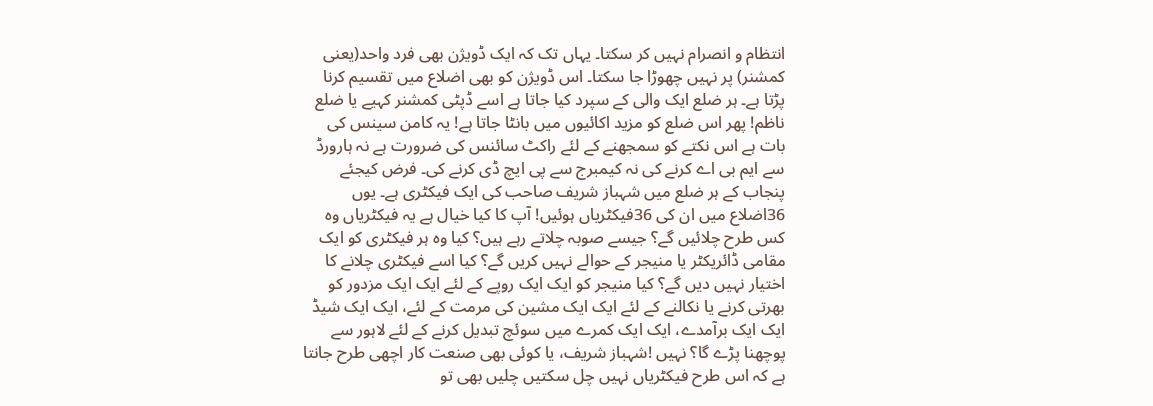انتظام و انصرام نہیں کر سکتا۔ یہاں تک کہ ایک ڈویژن بھی فرد واحد(یعنی کمشنر) پر نہیں چھوڑا جا سکتا۔ اس ڈویژن کو بھی اضلاع میں تقسیم کرنا پڑتا ہے۔ ہر ضلع ایک والی کے سپرد کیا جاتا ہے اسے ڈپٹی کمشنر کہیے یا ضلع ناظم! پھر اس ضلع کو مزید اکائیوں میں بانٹا جاتا ہے! یہ کامن سینس کی بات ہے اس نکتے کو سمجھنے کے لئے راکٹ سائنس کی ضرورت ہے نہ ہارورڈ سے ایم بی اے کرنے کی نہ کیمبرج سے پی ایچ ڈی کرنے کی۔ فرض کیجئے پنجاب کے ہر ضلع میں شہباز شریف صاحب کی ایک فیکٹری ہے۔ یوں 36اضلاع میں ان کی 36فیکٹریاں ہوئیں! آپ کا کیا خیال ہے یہ فیکٹریاں وہ کس طرح چلائیں گے؟ جیسے صوبہ چلاتے رہے ہیں؟ کیا وہ ہر فیکٹری کو ایک مقامی ڈائریکٹر یا منیجر کے حوالے نہیں کریں گے؟ کیا اسے فیکٹری چلانے کا اختیار نہیں دیں گے؟ کیا منیجر کو ایک ایک روپے کے لئے ایک ایک مزدور کو بھرتی کرنے یا نکالنے کے لئے ایک ایک مشین کی مرمت کے لئے، ایک ایک شیڈ ایک ایک برآمدے، ایک ایک کمرے میں سوئچ تبدیل کرنے کے لئے لاہور سے پوچھنا پڑے گا؟ نہیں !شہباز شریف، یا کوئی بھی صنعت کار اچھی طرح جانتا ہے کہ اس طرح فیکٹریاں نہیں چل سکتیں چلیں بھی تو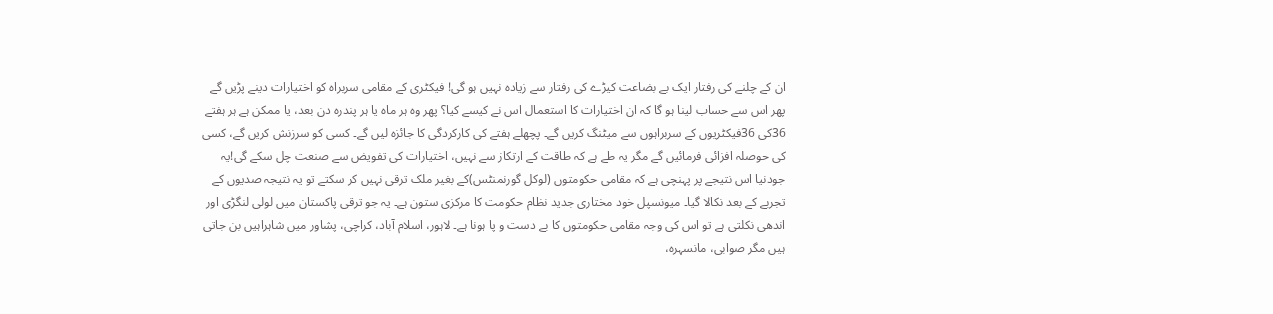ان کے چلنے کی رفتار ایک بے بضاعت کیڑے کی رفتار سے زیادہ نہیں ہو گی! فیکٹری کے مقامی سربراہ کو اختیارات دینے پڑیں گے پھر اس سے حساب لینا ہو گا کہ ان اختیارات کا استعمال اس نے کیسے کیا؟ پھر وہ ہر ماہ یا ہر پندرہ دن بعد، یا ممکن ہے ہر ہفتے 36کی 36فیکٹریوں کے سربراہوں سے میٹنگ کریں گے۔ پچھلے ہفتے کی کارکردگی کا جائزہ لیں گے۔ کسی کو سرزنش کریں گے، کسی کی حوصلہ افزائی فرمائیں گے مگر یہ طے ہے کہ طاقت کے ارتکاز سے نہیں، اختیارات کی تفویض سے صنعت چل سکے گی!یہ جودنیا اس نتیجے پر پہنچی ہے کہ مقامی حکومتوں (لوکل گورنمنٹس)کے بغیر ملک ترقی نہیں کر سکتے تو یہ نتیجہ صدیوں کے تجربے کے بعد نکالا گیا۔ میونسپل خود مختاری جدید نظام حکومت کا مرکزی ستون ہے۔ یہ جو ترقی پاکستان میں لولی لنگڑی اور اندھی نکلتی ہے تو اس کی وجہ مقامی حکومتوں کا بے دست و پا ہونا ہے۔ لاہور، اسلام آباد، کراچی، پشاور میں شاہراہیں بن جاتی ہیں مگر صوابی، مانسہرہ،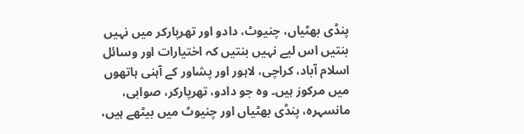پنڈی بھٹیاں، چنیوٹ، دادو اور تھرپارکر میں نہیں بنتیں اس لیے نہیں بنتیں کہ اختیارات اور وسائل اسلام آباد، کراچی، لاہور اور پشاور کے آہنی ہاتھوں میں مرکوز ہیں۔ وہ جو دادو، تھرپارکر، صوابی، مانسہرہ، پنڈی بھٹیاں اور چنیوٹ میں بیٹھے ہیں،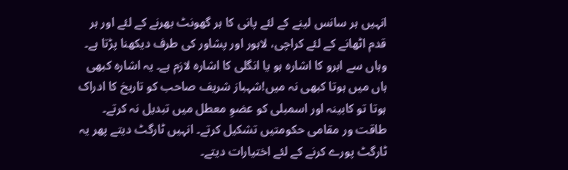انہیں ہر سانس لینے کے لئے پانی کا ہر گھونٹ بھرنے کے لئے اور ہر قدم اٹھانے کے لئے کراچی، لاہور اور پشاور کی طرف دیکھنا پڑتا ہے۔ وہاں سے ابرو کا اشارہ ہو یا انگلی کا اشارہ لازم ہے۔ یہ اشارہ کبھی ہاں میں ہوتا کبھی نہ میں!شہباز شریف صاحب کو تاریخ کا ادراک ہوتا تو کابینہ اور اسمبلی کو عضوِ معطل میں تبدیل نہ کرتے۔ طاقت ور مقامی حکومتیں تشکیل کرتے۔ انہیں ٹارگٹ دیتے پھر یہ ٹارگٹ پورے کرنے کے لئے اختیارات دیتے۔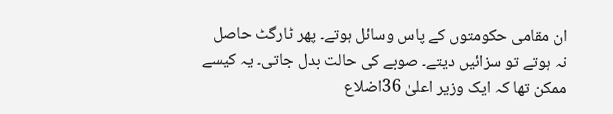ان مقامی حکومتوں کے پاس وسائل ہوتے۔ پھر ٹارگٹ حاصل نہ ہوتے تو سزائیں دیتے۔ صوبے کی حالت بدل جاتی۔ یہ کیسے ممکن تھا کہ ایک وزیر اعلیٰ 36اضلاع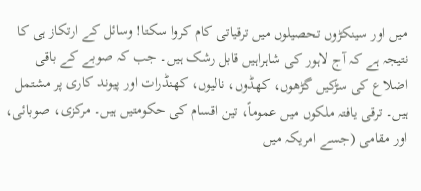میں اور سینکڑوں تحصیلوں میں ترقیاتی کام کروا سکتا! وسائل کے ارتکاز ہی کا نتیجہ ہے کہ آج لاہور کی شاہراہیں قابل رشک ہیں۔ جب کہ صوبے کے باقی اضلاع کی سڑکیں گڑھوں، کھڈوں، نالیوں، کھنڈرات اور پیوند کاری پر مشتمل ہیں۔ ترقی یافتہ ملکوں میں عموماً، تین اقسام کی حکومتیں ہیں۔ مرکزی، صوبائی، اور مقامی (جسے امریکہ میں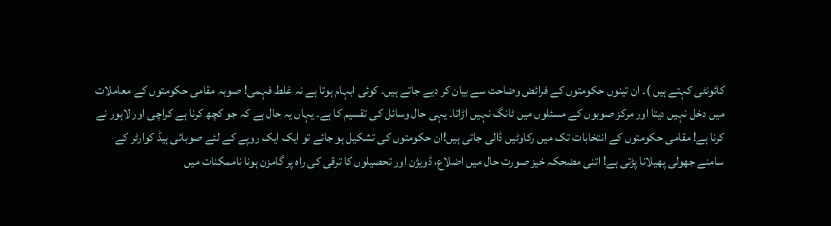کائونٹی کہتے ہیں )۔ ان تینوں حکومتوں کے فرائض وضاحت سے بیان کر دیے جاتے ہیں۔ کوئی ابہام ہوتا ہے نہ غلط فہمی! صوبہ مقامی حکومتوں کے معاملات میں دخل نہیں دیتا اور مرکز صوبوں کے مسئلوں میں ٹانگ نہیں اڑاتا۔ یہی حال وسائل کی تقسیم کا ہے۔ یہاں یہ حال ہے کہ جو کچھ کرنا ہے کراچی اور لاہور نے کرنا ہے! مقامی حکومتوں کے انتخابات تک میں رکاوٹیں ڈالی جاتی ہیں!ان حکومتوں کی تشکیل ہو جائے تو ایک ایک روپے کے لئے صوبائی ہیڈ کوارٹر کے سامنے جھولی پھیلانا پڑتی ہے! اتنی مضحکہ خیز صورت حال میں اضلاع، ڈویژن اور تحصیلوں کا ترقی کی راہ پر گامزن ہونا ناممکنات میں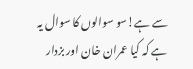سے ہے!سو سوالوں کا سوال یہ ہے کہ کیا عمران خان اور بزدار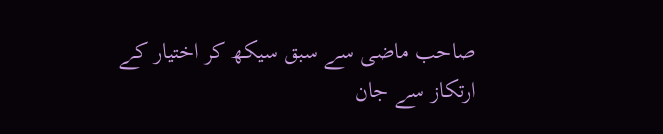صاحب ماضی سے سبق سیکھ کر اختیار کے ارتکاز سے جان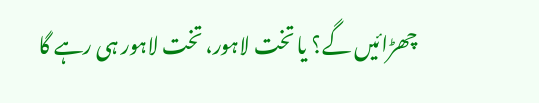چھڑائیں گے؟ یا تخت لاہور، تخت لاہور ہی رہے گا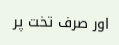اور صرف تخت پر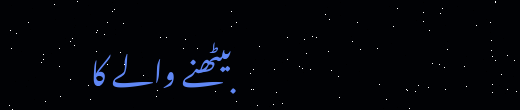بیٹھنے والے کا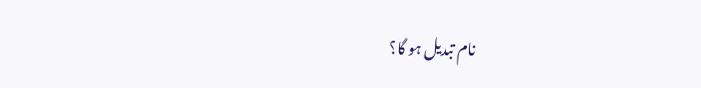نام تبدیل ہو گا؟